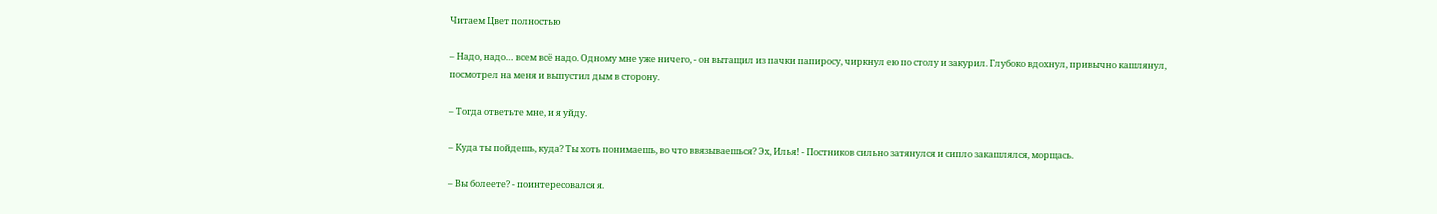Читаем Цвет полностью

– Надо, надо… всем всё надо. Одному мне уже ничего, - он вытащил из пачки папиросу, чиркнул ею по столу и закурил. Глубоко вдохнул, привычно кашлянул, посмотрел на меня и выпустил дым в сторону.

– Тогда ответьте мне, и я уйду.

– Куда ты пойдешь, куда? Ты хоть понимаешь, во что ввязываешься? Эх, Илья! - Постников сильно затянулся и сипло закашлялся, морщась.

– Вы болеете? - поинтересовался я.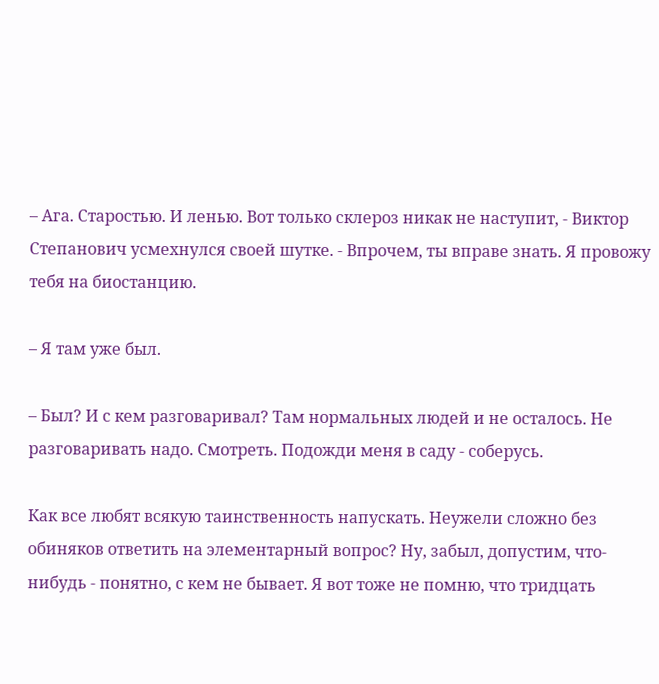– Ага. Старостью. И ленью. Вот только склероз никак не наступит, - Виктор Степанович усмехнулся своей шутке. - Впрочем, ты вправе знать. Я провожу тебя на биостанцию.

– Я там уже был.

– Был? И с кем разговаривал? Там нормальных людей и не осталось. Не разговаривать надо. Смотреть. Подожди меня в саду - соберусь.

Как все любят всякую таинственность напускать. Неужели сложно без обиняков ответить на элементарный вопрос? Ну, забыл, допустим, что-нибудь - понятно, с кем не бывает. Я вот тоже не помню, что тридцать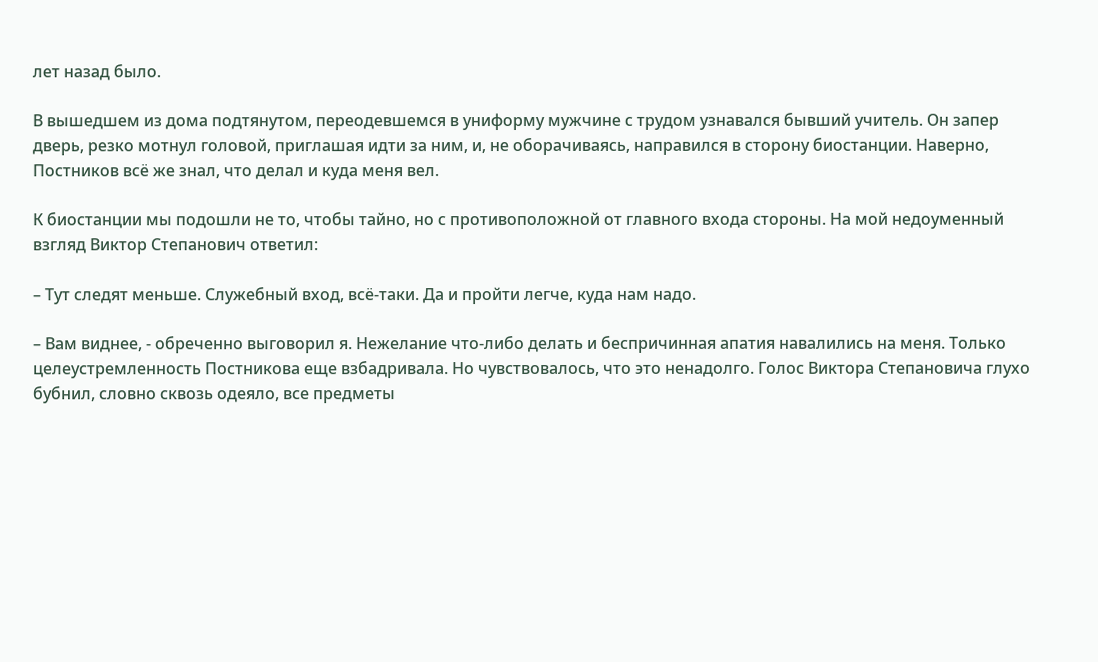лет назад было.

В вышедшем из дома подтянутом, переодевшемся в униформу мужчине с трудом узнавался бывший учитель. Он запер дверь, резко мотнул головой, приглашая идти за ним, и, не оборачиваясь, направился в сторону биостанции. Наверно, Постников всё же знал, что делал и куда меня вел.

К биостанции мы подошли не то, чтобы тайно, но с противоположной от главного входа стороны. На мой недоуменный взгляд Виктор Степанович ответил:

– Тут следят меньше. Служебный вход, всё-таки. Да и пройти легче, куда нам надо.

– Вам виднее, - обреченно выговорил я. Нежелание что-либо делать и беспричинная апатия навалились на меня. Только целеустремленность Постникова еще взбадривала. Но чувствовалось, что это ненадолго. Голос Виктора Степановича глухо бубнил, словно сквозь одеяло, все предметы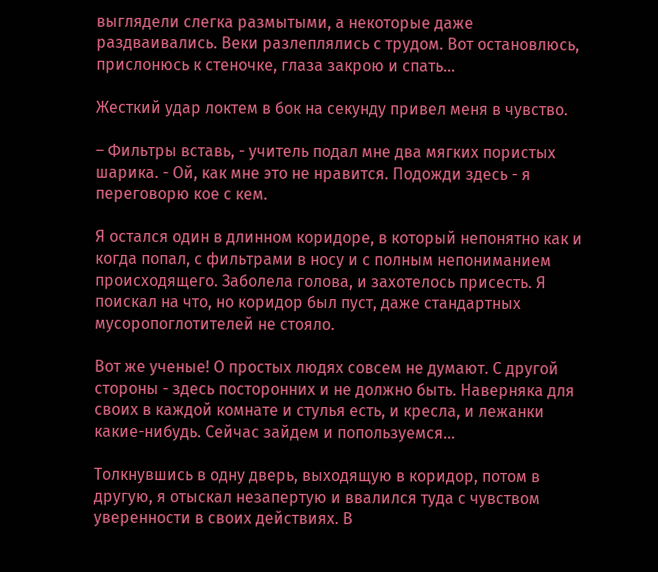выглядели слегка размытыми, а некоторые даже раздваивались. Веки разлеплялись с трудом. Вот остановлюсь, прислонюсь к стеночке, глаза закрою и спать…

Жесткий удар локтем в бок на секунду привел меня в чувство.

– Фильтры вставь, - учитель подал мне два мягких пористых шарика. - Ой, как мне это не нравится. Подожди здесь - я переговорю кое с кем.

Я остался один в длинном коридоре, в который непонятно как и когда попал, с фильтрами в носу и с полным непониманием происходящего. Заболела голова, и захотелось присесть. Я поискал на что, но коридор был пуст, даже стандартных мусоропоглотителей не стояло.

Вот же ученые! О простых людях совсем не думают. С другой стороны - здесь посторонних и не должно быть. Наверняка для своих в каждой комнате и стулья есть, и кресла, и лежанки какие-нибудь. Сейчас зайдем и попользуемся…

Толкнувшись в одну дверь, выходящую в коридор, потом в другую, я отыскал незапертую и ввалился туда с чувством уверенности в своих действиях. В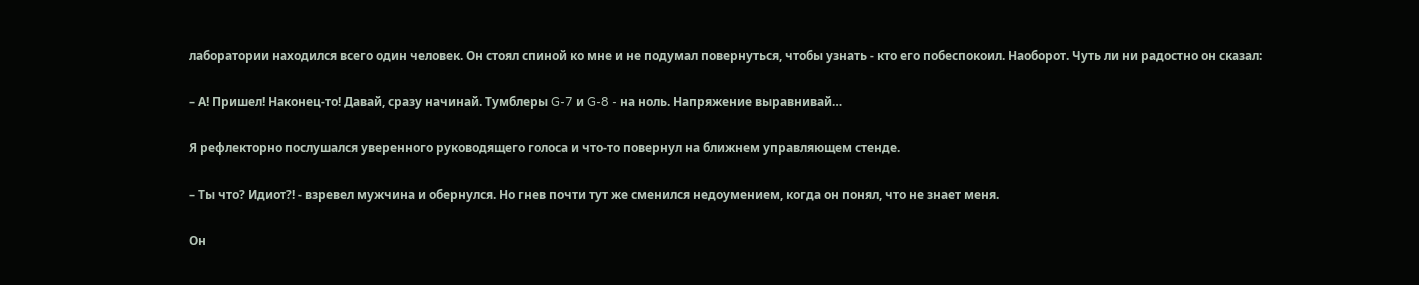лаборатории находился всего один человек. Он стоял спиной ко мне и не подумал повернуться, чтобы узнать - кто его побеспокоил. Наоборот. Чуть ли ни радостно он сказал:

– А! Пришел! Наконец-то! Давай, сразу начинай. Тумблеры G-7 и G-8 - на ноль. Напряжение выравнивай…

Я рефлекторно послушался уверенного руководящего голоса и что-то повернул на ближнем управляющем стенде.

– Ты что? Идиот?! - взревел мужчина и обернулся. Но гнев почти тут же сменился недоумением, когда он понял, что не знает меня.

Он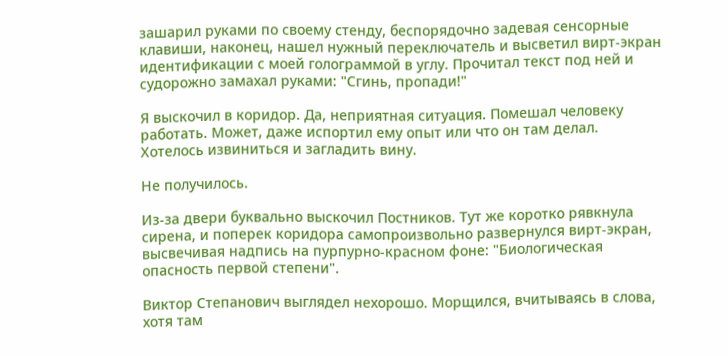зашарил руками по своему стенду, беспорядочно задевая сенсорные клавиши, наконец, нашел нужный переключатель и высветил вирт-экран идентификации с моей голограммой в углу. Прочитал текст под ней и судорожно замахал руками: "Сгинь, пропади!"

Я выскочил в коридор. Да, неприятная ситуация. Помешал человеку работать. Может, даже испортил ему опыт или что он там делал. Хотелось извиниться и загладить вину.

Не получилось.

Из-за двери буквально выскочил Постников. Тут же коротко рявкнула сирена, и поперек коридора самопроизвольно развернулся вирт-экран, высвечивая надпись на пурпурно-красном фоне: "Биологическая опасность первой степени".

Виктор Степанович выглядел нехорошо. Морщился, вчитываясь в слова, хотя там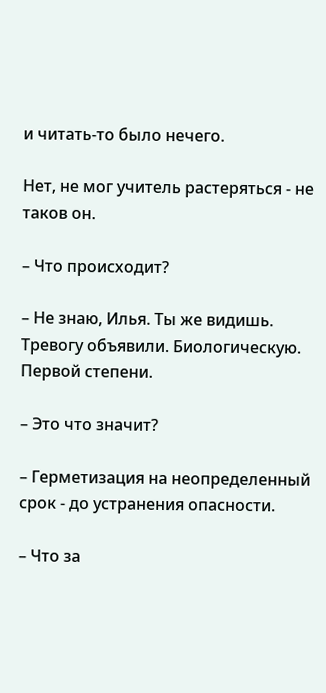и читать-то было нечего.

Нет, не мог учитель растеряться - не таков он.

– Что происходит?

– Не знаю, Илья. Ты же видишь. Тревогу объявили. Биологическую. Первой степени.

– Это что значит?

– Герметизация на неопределенный срок - до устранения опасности.

– Что за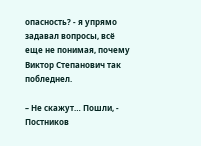опасность? - я упрямо задавал вопросы, всё еще не понимая, почему Виктор Степанович так побледнел.

– Не скажут… Пошли, - Постников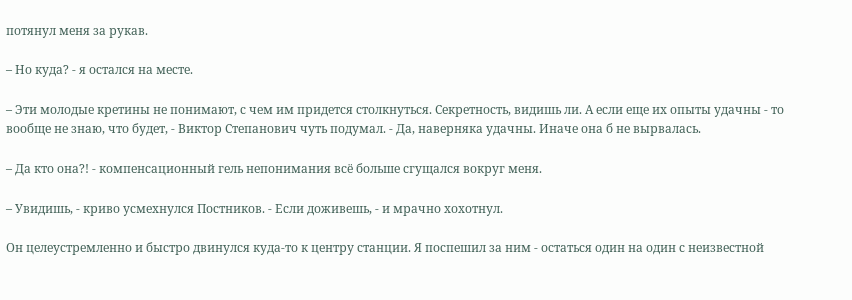потянул меня за рукав.

– Но куда? - я остался на месте.

– Эти молодые кретины не понимают, с чем им придется столкнуться. Секретность, видишь ли. А если еще их опыты удачны - то вообще не знаю, что будет, - Виктор Степанович чуть подумал. - Да, наверняка удачны. Иначе она б не вырвалась.

– Да кто она?! - компенсационный гель непонимания всё больше сгущался вокруг меня.

– Увидишь, - криво усмехнулся Постников. - Если доживешь, - и мрачно хохотнул.

Он целеустремленно и быстро двинулся куда-то к центру станции. Я поспешил за ним - остаться один на один с неизвестной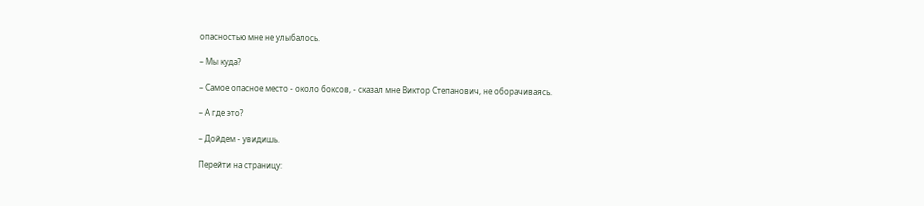опасностью мне не улыбалось.

– Мы куда?

– Самое опасное место - около боксов, - сказал мне Виктор Степанович, не оборачиваясь.

– А где это?

– Дойдем - увидишь.

Перейти на страницу: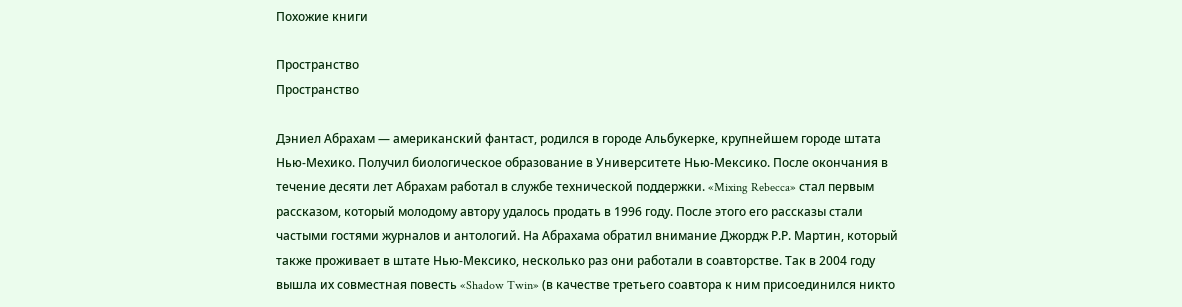Похожие книги

Пространство
Пространство

Дэниел Абрахам — американский фантаст, родился в городе Альбукерке, крупнейшем городе штата Нью-Мехико. Получил биологическое образование в Университете Нью-Мексико. После окончания в течение десяти лет Абрахам работал в службе технической поддержки. «Mixing Rebecca» стал первым рассказом, который молодому автору удалось продать в 1996 году. После этого его рассказы стали частыми гостями журналов и антологий. На Абрахама обратил внимание Джордж Р.Р. Мартин, который также проживает в штате Нью-Мексико, несколько раз они работали в соавторстве. Так в 2004 году вышла их совместная повесть «Shadow Twin» (в качестве третьего соавтора к ним присоединился никто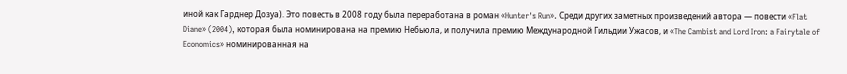иной как Гарднер Дозуа). Это повесть в 2008 году была переработана в роман «Hunter's Run». Среди других заметных произведений автора — повести «Flat Diane» (2004), которая была номинирована на премию Небьюла, и получила премию Международной Гильдии Ужасов, и «The Cambist and Lord Iron: a Fairytale of Economics» номинированная на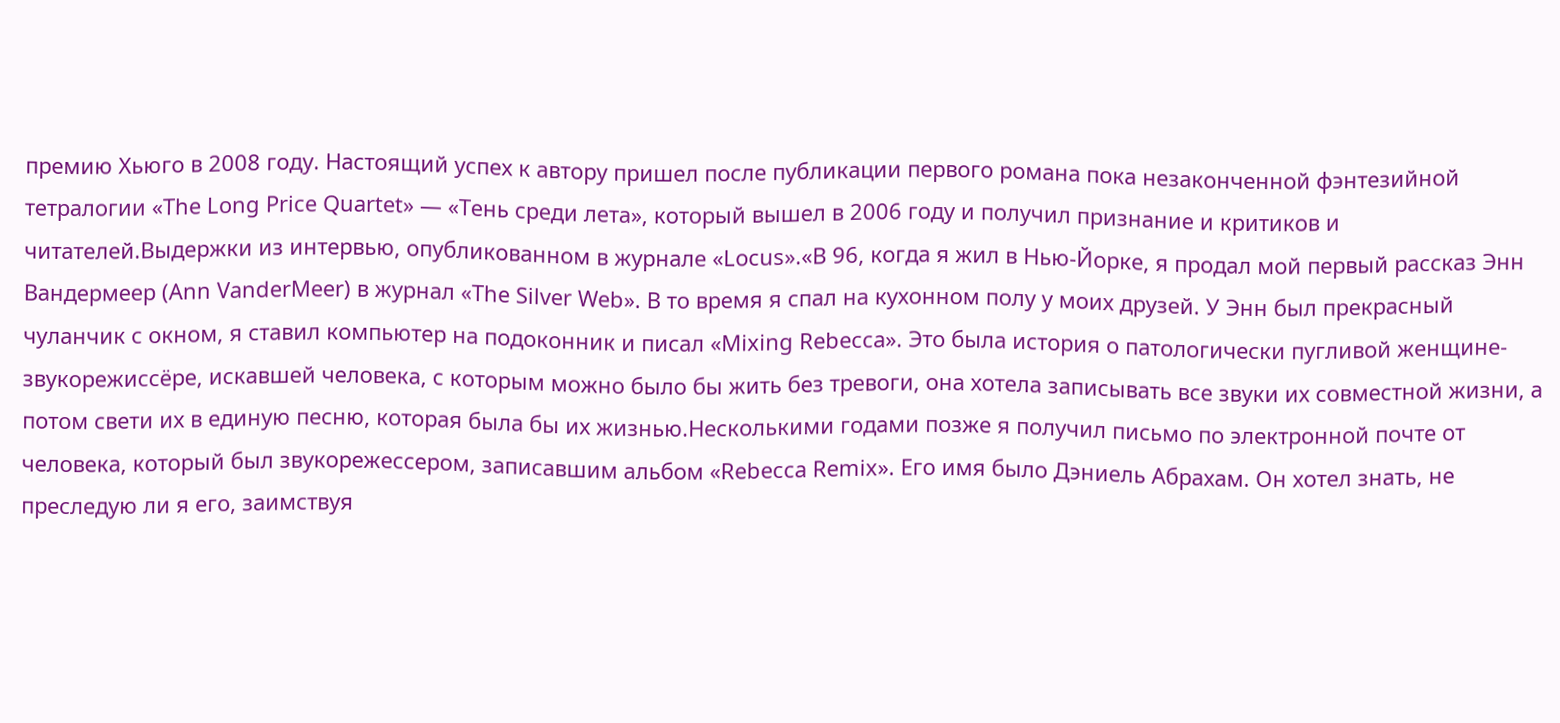премию Хьюго в 2008 году. Настоящий успех к автору пришел после публикации первого романа пока незаконченной фэнтезийной тетралогии «The Long Price Quartet» — «Тень среди лета», который вышел в 2006 году и получил признание и критиков и читателей.Выдержки из интервью, опубликованном в журнале «Locus».«В 96, когда я жил в Нью-Йорке, я продал мой первый рассказ Энн Вандермеер (Ann VanderMeer) в журнал «The Silver Web». В то время я спал на кухонном полу у моих друзей. У Энн был прекрасный чуланчик с окном, я ставил компьютер на подоконник и писал «Mixing Rebecca». Это была история о патологически пугливой женщине-звукорежиссёре, искавшей человека, с которым можно было бы жить без тревоги, она хотела записывать все звуки их совместной жизни, а потом свети их в единую песню, которая была бы их жизнью.Несколькими годами позже я получил письмо по электронной почте от человека, который был звукорежессером, записавшим альбом «Rebecca Remix». Его имя было Дэниель Абрахам. Он хотел знать, не преследую ли я его, заимствуя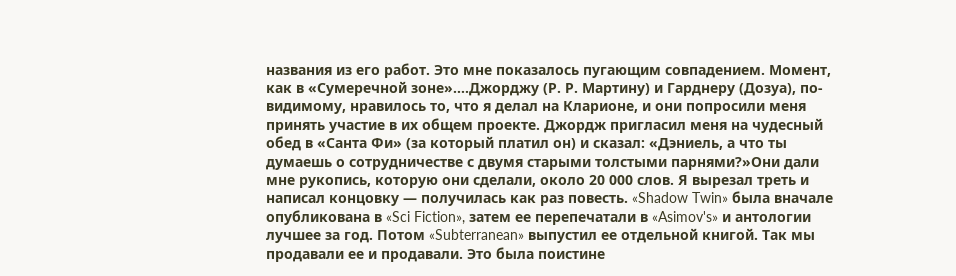названия из его работ. Это мне показалось пугающим совпадением. Момент, как в «Сумеречной зоне»....Джорджу (Р. Р. Мартину) и Гарднеру (Дозуа), по-видимому, нравилось то, что я делал на Кларионе, и они попросили меня принять участие в их общем проекте. Джордж пригласил меня на чудесный обед в «Санта Фи» (за который платил он) и сказал: «Дэниель, а что ты думаешь о сотрудничестве с двумя старыми толстыми парнями?»Они дали мне рукопись, которую они сделали, около 20 000 слов. Я вырезал треть и написал концовку — получилась как раз повесть. «Shadow Twin» была вначале опубликована в «Sci Fiction», затем ее перепечатали в «Asimov's» и антологии лучшее за год. Потом «Subterranean» выпустил ее отдельной книгой. Так мы продавали ее и продавали. Это была поистине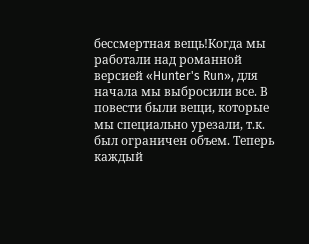бессмертная вещь!Когда мы работали над романной версией «Hunter's Run», для начала мы выбросили все. В повести были вещи, которые мы специально урезали, т.к. был ограничен объем. Теперь каждый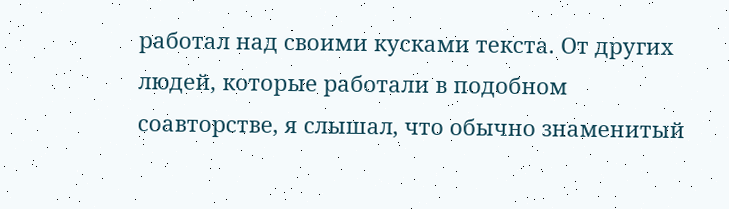работал над своими кусками текста. От других людей, которые работали в подобном соавторстве, я слышал, что обычно знаменитый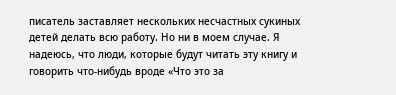писатель заставляет нескольких несчастных сукиных детей делать всю работу. Но ни в моем случае. Я надеюсь, что люди, которые будут читать эту книгу и говорить что-нибудь вроде «Что это за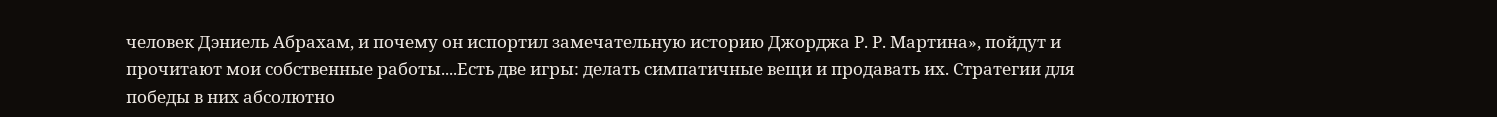человек Дэниель Абрахам, и почему он испортил замечательную историю Джорджа Р. Р. Мартина», пойдут и прочитают мои собственные работы....Есть две игры: делать симпатичные вещи и продавать их. Стратегии для победы в них абсолютно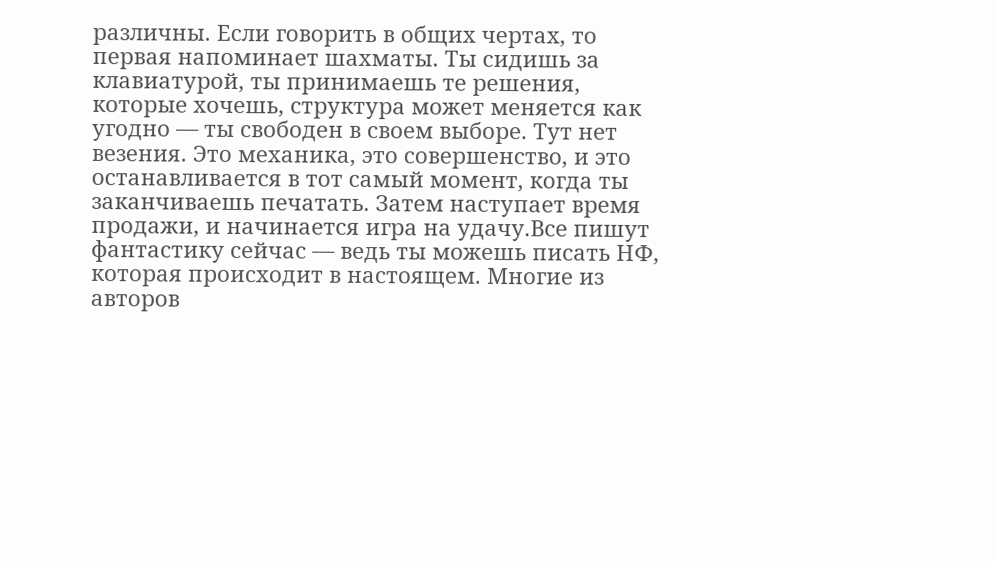различны. Если говорить в общих чертах, то первая напоминает шахматы. Ты сидишь за клавиатурой, ты принимаешь те решения, которые хочешь, структура может меняется как угодно — ты свободен в своем выборе. Тут нет везения. Это механика, это совершенство, и это останавливается в тот самый момент, когда ты заканчиваешь печатать. Затем наступает время продажи, и начинается игра на удачу.Все пишут фантастику сейчас — ведь ты можешь писать НФ, которая происходит в настоящем. Многие из авторов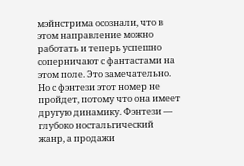мэйнстрима осознали, что в этом направление можно работать и теперь успешно соперничают с фантастами на этом поле. Это замечательно. Но с фэнтези этот номер не пройдет, потому что она имеет другую динамику. Фэнтези — глубоко ностальгический жанр, а продажи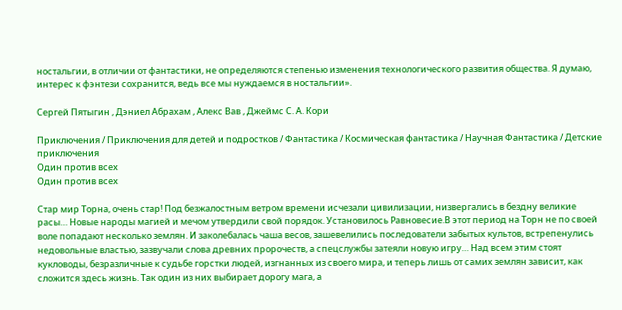ностальгии, в отличии от фантастики, не определяются степенью изменения технологического развития общества. Я думаю, интерес к фэнтези сохранится, ведь все мы нуждаемся в ностальгии».

Сергей Пятыгин , Дэниел Абрахам , Алекс Вав , Джеймс С. А. Кори

Приключения / Приключения для детей и подростков / Фантастика / Космическая фантастика / Научная Фантастика / Детские приключения
Один против всех
Один против всех

Стар мир Торна, очень стар! Под безжалостным ветром времени исчезали цивилизации, низвергались в бездну великие расы… Новые народы магией и мечом утвердили свой порядок. Установилось Равновесие.В этот период на Торн не по своей воле попадают несколько землян. И заколебалась чаша весов, зашевелились последователи забытых культов, встрепенулись недовольные властью, зазвучали слова древних пророчеств, а спецслужбы затеяли новую игру… Над всем этим стоят кукловоды, безразличные к судьбе горстки людей, изгнанных из своего мира, и теперь лишь от самих землян зависит, как сложится здесь жизнь. Так один из них выбирает дорогу мага, а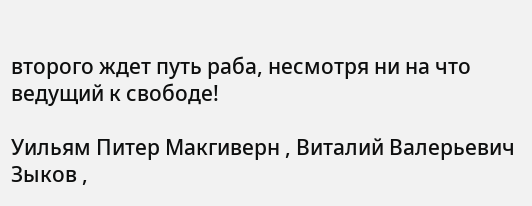второго ждет путь раба, несмотря ни на что ведущий к свободе!

Уильям Питер Макгиверн , Виталий Валерьевич Зыков ,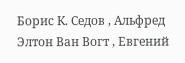Борис К. Седов , Альфред Элтон Ван Вогт , Евгений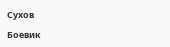Сухов

Боевик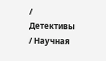/ Детективы / Научная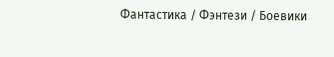Фантастика / Фэнтези / Боевики